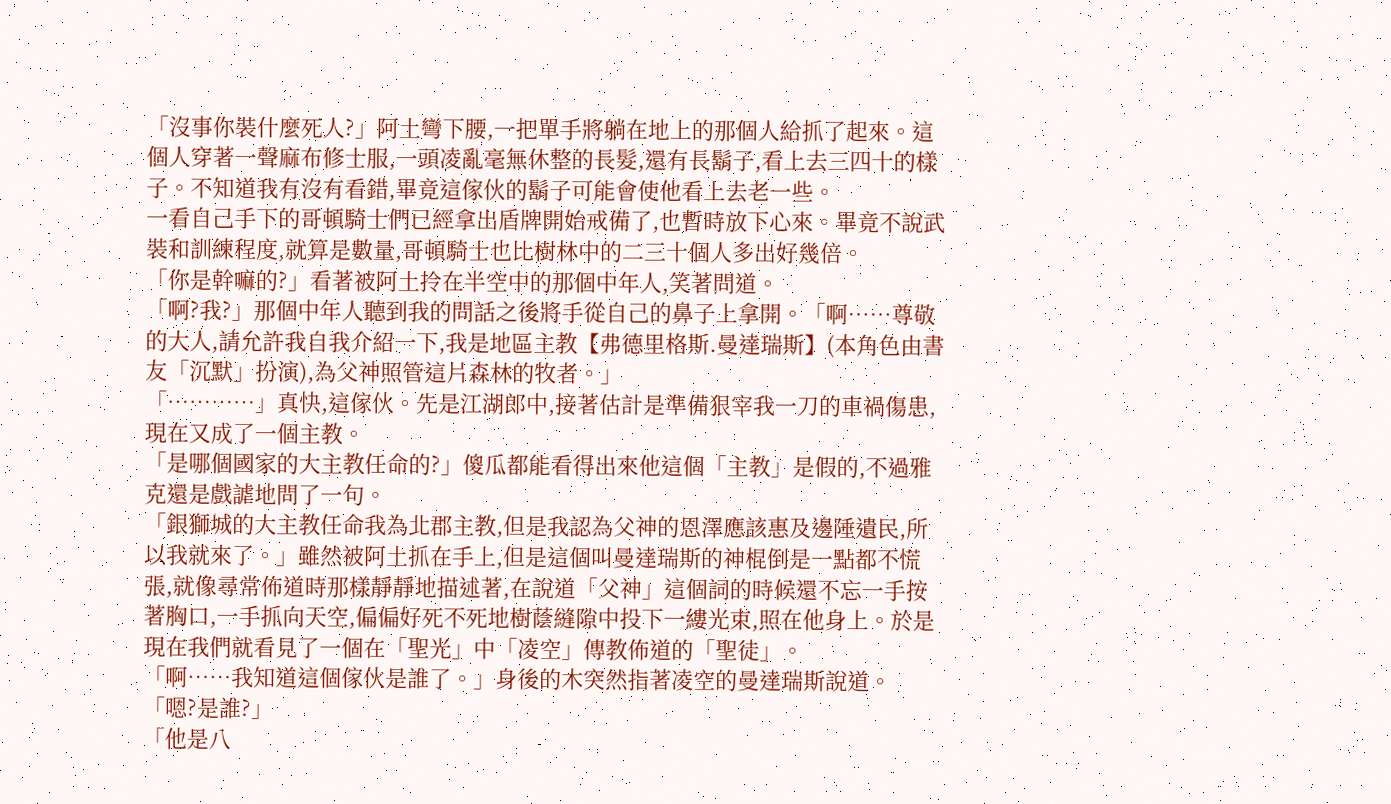「沒事你裝什麼死人?」阿土彎下腰,一把單手將躺在地上的那個人給抓了起來。這個人穿著一聲麻布修士服,一頭凌亂毫無休整的長髮,還有長鬍子,看上去三四十的樣子。不知道我有沒有看錯,畢竟這傢伙的鬍子可能會使他看上去老一些。
一看自己手下的哥頓騎士們已經拿出盾牌開始戒備了,也暫時放下心來。畢竟不說武裝和訓練程度,就算是數量,哥頓騎士也比樹林中的二三十個人多出好幾倍。
「你是幹嘛的?」看著被阿土拎在半空中的那個中年人,笑著問道。
「啊?我?」那個中年人聽到我的問話之後將手從自己的鼻子上拿開。「啊……尊敬的大人,請允許我自我介紹一下,我是地區主教【弗德里格斯.曼達瑞斯】(本角色由書友「沉默」扮演),為父神照管這片森林的牧者。」
「…………」真快,這傢伙。先是江湖郎中,接著估計是準備狠宰我一刀的車禍傷患,現在又成了一個主教。
「是哪個國家的大主教任命的?」傻瓜都能看得出來他這個「主教」是假的,不過雅克還是戲謔地問了一句。
「銀獅城的大主教任命我為北郡主教,但是我認為父神的恩澤應該惠及邊陲遺民,所以我就來了。」雖然被阿土抓在手上,但是這個叫曼達瑞斯的神棍倒是一點都不慌張,就像尋常佈道時那樣靜靜地描述著,在說道「父神」這個詞的時候還不忘一手按著胸口,一手抓向天空,偏偏好死不死地樹蔭縫隙中投下一縷光束,照在他身上。於是現在我們就看見了一個在「聖光」中「凌空」傳教佈道的「聖徒」。
「啊……我知道這個傢伙是誰了。」身後的木突然指著凌空的曼達瑞斯說道。
「嗯?是誰?」
「他是八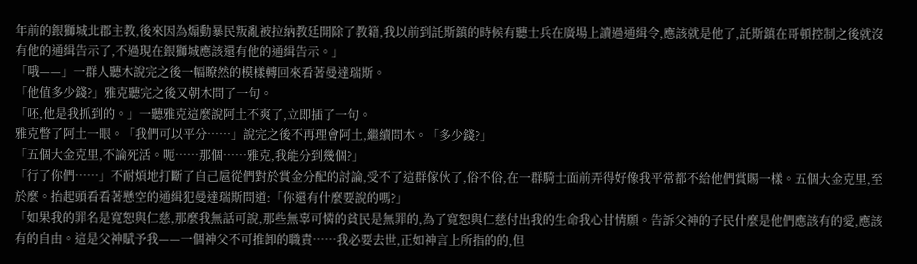年前的銀獅城北郡主教,後來因為煽動暴民叛亂被拉納教廷開除了教籍,我以前到託斯鎮的時候有聽士兵在廣場上讀過通緝令,應該就是他了,託斯鎮在哥頓控制之後就沒有他的通緝告示了,不過現在銀獅城應該還有他的通緝告示。」
「哦——」一群人聽木說完之後一幅瞭然的模樣轉回來看著曼達瑞斯。
「他值多少錢?」雅克聽完之後又朝木問了一句。
「呸,他是我抓到的。」一聽雅克這麼說阿土不爽了,立即插了一句。
雅克瞥了阿土一眼。「我們可以平分……」說完之後不再理會阿土,繼續問木。「多少錢?」
「五個大金克里,不論死活。呃……那個……雅克,我能分到幾個?」
「行了你們……」不耐煩地打斷了自己扈從們對於賞金分配的討論,受不了這群傢伙了,俗不俗,在一群騎士面前弄得好像我平常都不給他們賞賜一樣。五個大金克里,至於麼。抬起頭看看著懸空的通緝犯曼達瑞斯問道:「你還有什麼要說的嗎?」
「如果我的罪名是寬恕與仁慈,那麼我無話可說,那些無辜可憐的貧民是無罪的,為了寬恕與仁慈付出我的生命我心甘情願。告訴父神的子民什麼是他們應該有的愛,應該有的自由。這是父神賦予我——一個神父不可推卸的職責……我必要去世,正如神言上所指的的,但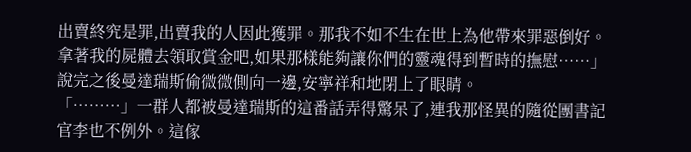出賣終究是罪,出賣我的人因此獲罪。那我不如不生在世上為他帶來罪惡倒好。拿著我的屍體去領取賞金吧,如果那樣能夠讓你們的靈魂得到暫時的撫慰……」說完之後曼達瑞斯偷微微側向一邊,安寧祥和地閉上了眼睛。
「………」一群人都被曼達瑞斯的這番話弄得驚呆了,連我那怪異的隨從團書記官李也不例外。這傢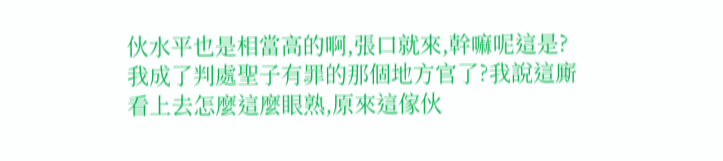伙水平也是相當高的啊,張口就來,幹嘛呢這是?我成了判處聖子有罪的那個地方官了?我說這廝看上去怎麼這麼眼熟,原來這傢伙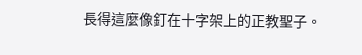長得這麼像釘在十字架上的正教聖子。